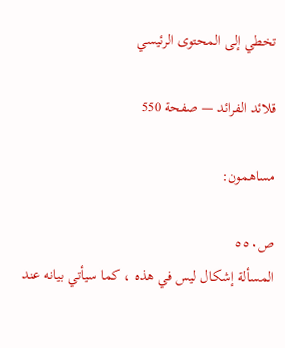تخطي إلى المحتوى الرئيسي

قلائد الفرائد — صفحة 550

مساهمون:

ص٥٥٠
المسألة إشكال ليس في هذه ، كما سيأتي بيانه عند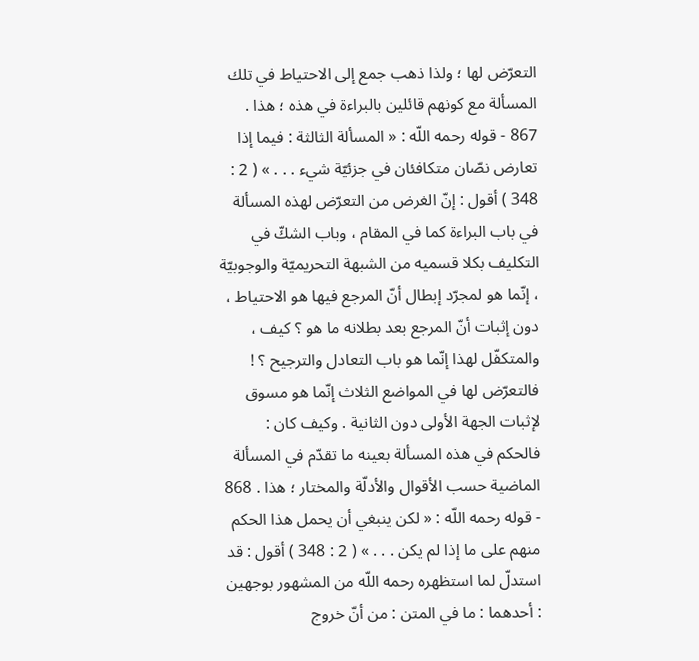التعرّض لها ؛ ولذا ذهب جمع إلى الاحتياط في تلك المسألة مع كونهم قائلين بالبراءة في هذه ؛ هذا . 867 - قوله رحمه اللّه : « المسألة الثالثة : فيما إذا تعارض نصّان متكافئان في جزئيّة شيء . . . » ( 2 : 348 ) أقول : إنّ الغرض من التعرّض لهذه المسألة في باب البراءة كما في المقام ، وباب الشكّ في التكليف بكلا قسميه من الشبهة التحريميّة والوجوبيّة ، إنّما هو لمجرّد إبطال أنّ المرجع فيها هو الاحتياط ، دون إثبات أنّ المرجع بعد بطلانه ما هو ؟ كيف ، والمتكفّل لهذا إنّما هو باب التعادل والترجيح ؟ ! فالتعرّض لها في المواضع الثلاث إنّما هو مسوق لإثبات الجهة الأولى دون الثانية . وكيف كان : فالحكم في هذه المسألة بعينه ما تقدّم في المسألة الماضية حسب الأقوال والأدلّة والمختار ؛ هذا . 868 - قوله رحمه اللّه : « لكن ينبغي أن يحمل هذا الحكم منهم على ما إذا لم يكن . . . » ( 2 : 348 ) أقول : قد استدلّ لما استظهره رحمه اللّه من المشهور بوجهين : أحدهما : ما في المتن : من أنّ خروج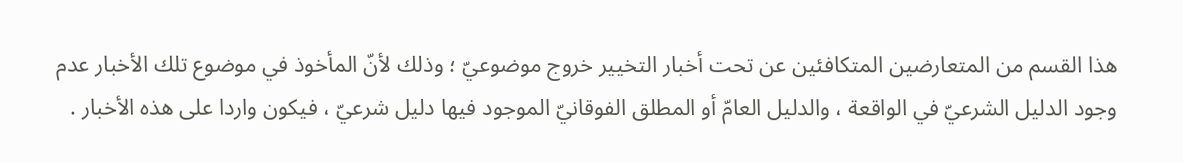هذا القسم من المتعارضين المتكافئين عن تحت أخبار التخيير خروج موضوعيّ ؛ وذلك لأنّ المأخوذ في موضوع تلك الأخبار عدم وجود الدليل الشرعيّ في الواقعة ، والدليل العامّ أو المطلق الفوقانيّ الموجود فيها دليل شرعيّ ، فيكون واردا على هذه الأخبار .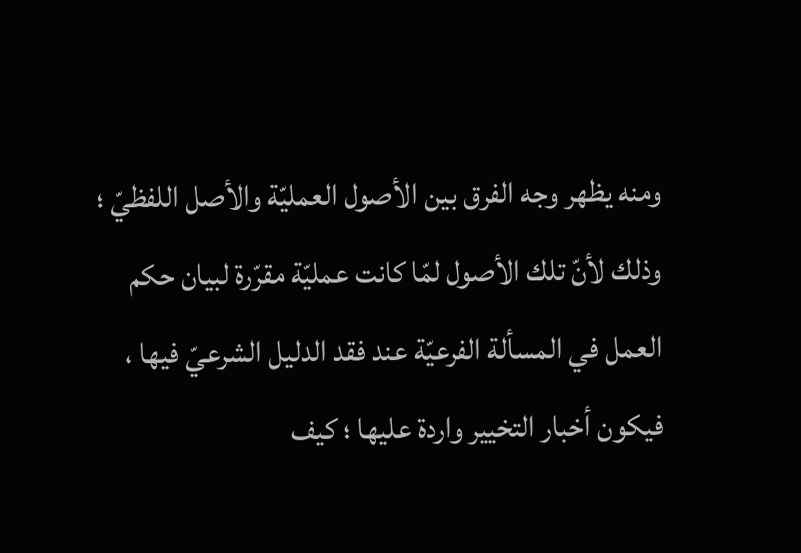ومنه يظهر وجه الفرق بين الأصول العمليّة والأصل اللفظيّ ؛ وذلك لأنّ تلك الأصول لمّا كانت عمليّة مقرّرة لبيان حكم العمل في المسألة الفرعيّة عند فقد الدليل الشرعيّ فيها ، فيكون أخبار التخيير واردة عليها ؛ كيف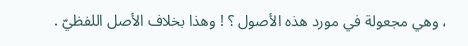، وهي مجعولة في مورد هذه الأصول ؟ ! وهذا بخلاف الأصل اللفظيّ .